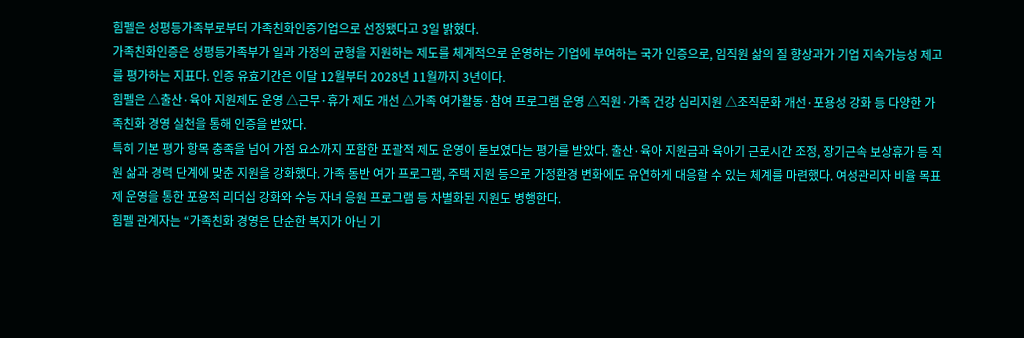힘펠은 성평등가족부로부터 가족친화인증기업으로 선정됐다고 3일 밝혔다.
가족친화인증은 성평등가족부가 일과 가정의 균형을 지원하는 제도를 체계적으로 운영하는 기업에 부여하는 국가 인증으로, 임직원 삶의 질 향상과가 기업 지속가능성 제고를 평가하는 지표다. 인증 유효기간은 이달 12월부터 2028년 11월까지 3년이다.
힘펠은 △출산·육아 지원제도 운영 △근무·휴가 제도 개선 △가족 여가활동·참여 프로그램 운영 △직원·가족 건강 심리지원 △조직문화 개선·포용성 강화 등 다양한 가족친화 경영 실천을 통해 인증을 받았다.
특히 기본 평가 항목 충족을 넘어 가점 요소까지 포함한 포괄적 제도 운영이 돋보였다는 평가를 받았다. 출산·육아 지원금과 육아기 근로시간 조정, 장기근속 보상휴가 등 직원 삶과 경력 단계에 맞춘 지원을 강화했다. 가족 동반 여가 프로그램, 주택 지원 등으로 가정환경 변화에도 유연하게 대응할 수 있는 체계를 마련했다. 여성관리자 비율 목표제 운영을 통한 포용적 리더십 강화와 수능 자녀 응원 프로그램 등 차별화된 지원도 병행한다.
힘펠 관계자는 “가족친화 경영은 단순한 복지가 아닌 기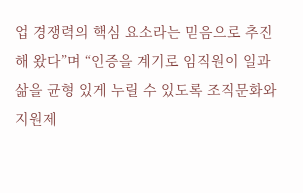업 경쟁력의 핵심 요소라는 믿음으로 추진해 왔다”며 “인증을 계기로 임직원이 일과 삶을 균형 있게 누릴 수 있도록 조직문화와 지원제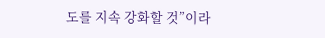도를 지속 강화할 것”이라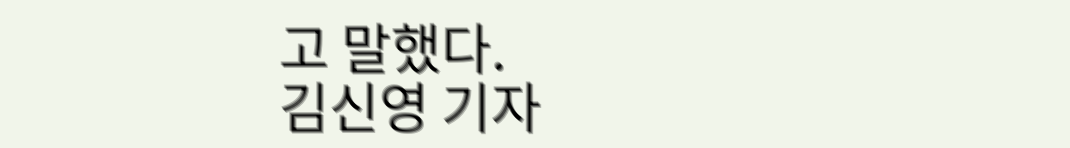고 말했다.
김신영 기자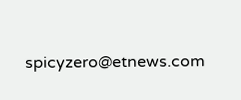spicyzero@etnews.com